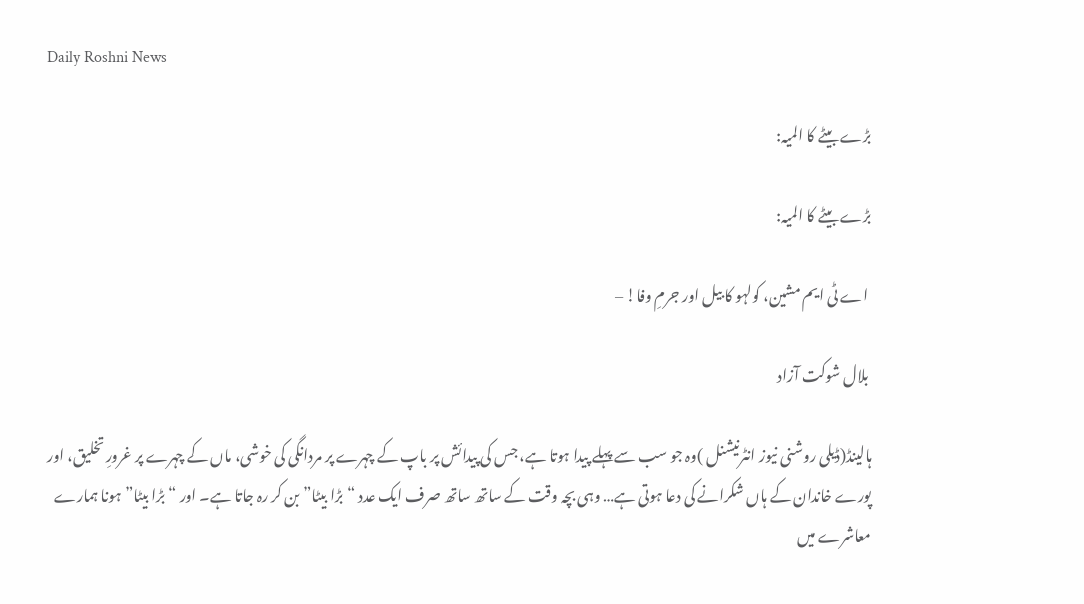Daily Roshni News

بڑے بیٹے کا المیہ:

بڑے بیٹے کا المیہ:

 اے ٹی ایم مشین، کولہو کا بیل اور جرمِ وفا! –

 بلال شوکت آزاد

ہالینڈ(ڈیلی روشنی نیوز انٹرنیشنل )وہ جو سب سے پہلے پیدا ہوتا ہے، جس کی پیدائش پر باپ کے چہرے پر مردانگی کی خوشی، ماں کے چہرے پر غرورِ تخلیق، اور پورے خاندان کے ہاں شکرانے کی دعا ہوتی ہے… وہی بچہ وقت کے ساتھ ساتھ صرف ایک عدد “بڑا بیٹا” بن کر رہ جاتا ہے۔ اور “بڑا بیٹا” ہونا ہمارے معاشرے میں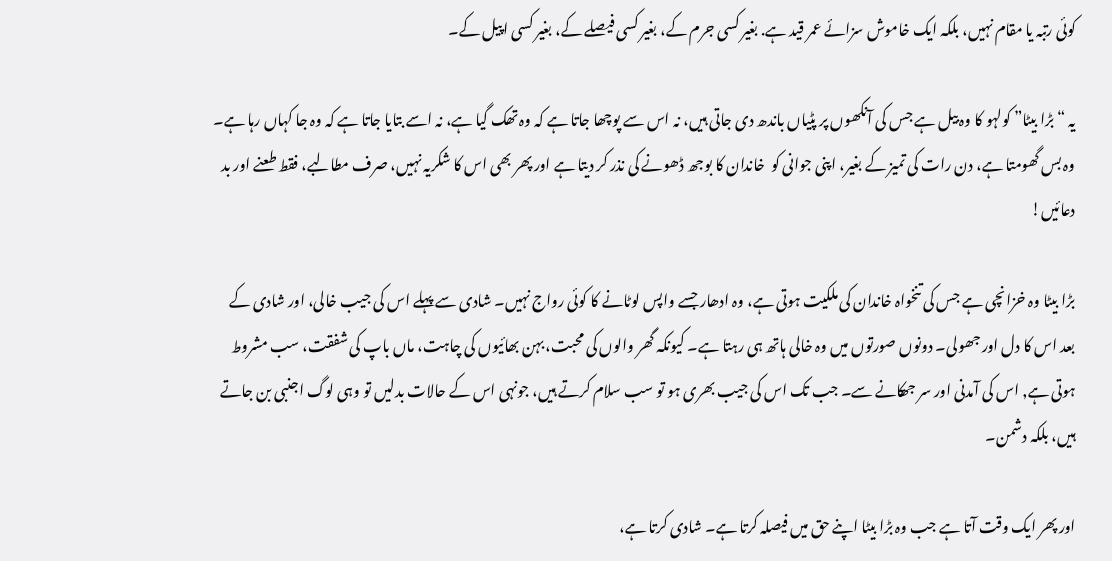کوئی رتبہ یا مقام نہیں، بلکہ ایک خاموش سزائے عمر قید ہے. بغیر کسی جرم کے، بغیر کسی فیصلے کے، بغیر کسی اپیل کے۔

یہ “بڑا بیٹا” کولہو کا وہ بیل ہے جس کی آنکھوں پر پٹیاں باندھ دی جاتی ہیں، نہ اس سے پوچھا جاتا ہے کہ وہ تھک گیا ہے، نہ اسے بتایا جاتا ہے کہ وہ جا کہاں رہا ہے۔ وہ بس گھومتا ہے، دن رات کی تمیز کے بغیر، اپنی جوانی کو  خاندان کا بوجھ ڈھونے کی نذر کر دیتا ہے اور پھر بھی اس کا شکریہ نہیں، صرف مطالبے، فقط طعنے اور بد دعائیں!

بڑا بیٹا وہ خزانچی ہے جس کی تنخواہ خاندان کی ملکیت ہوتی ہے، وہ ادھار جسے واپس لوٹانے کا کوئی رواج نہیں۔ شادی سے پہلے اس کی جیب خالی، اور شادی کے بعد اس کا دل اور جھولی۔ دونوں صورتوں میں وہ خالی ہاتھ ہی رہتا ہے۔ کیونکہ گھر والوں کی محبت، بہن بھائیوں کی چاہت، ماں باپ کی شفقت، سب مشروط ہوتی ہے, اس کی آمدنی اور سر جھکانے سے۔ جب تک اس کی جیب بھری ہو تو سب سلام کرتے ہیں، جونہی اس کے حالات بدلیں تو وہی لوگ اجنبی بن جاتے ہیں، بلکہ دشمن۔

اور پھر ایک وقت آتا ہے جب وہ بڑا بیٹا اپنے حق میں فیصلہ کرتا ہے۔ شادی کرتا ہے،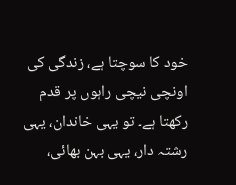خود کا سوچتا ہے، زندگی کی اونچی نیچی راہوں پر قدم رکھتا ہے۔ تو یہی خاندان، یہی رشتہ دار، یہی بہن بھائی،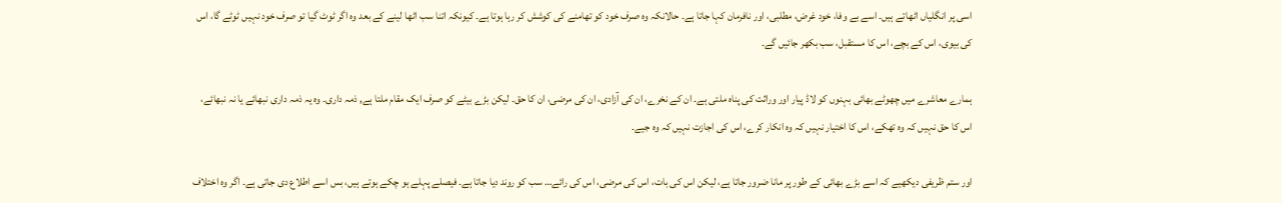اسی پر انگلیاں اٹھاتے ہیں۔ اسے بے وفا، خود غرض، مطلبی، اور نافرمان کہا جاتا ہے۔ حالانکہ وہ صرف خود کو تھامنے کی کوشش کر رہا ہوتا ہے۔ کیونکہ اتنا سب اٹھا لینے کے بعد وہ اگر ٹوٹ گیا تو صرف خود نہیں ٹوٹے گا، اس کی بیوی، اس کے بچے، اس کا مستقبل، سب بکھر جائیں گے۔

ہمارے معاشرے میں چھوٹے بھائی بہنوں کو لاڈ پیار اور وراثت کی پناہ ملتی ہے۔ ان کے نخرے، ان کی آزادی، ان کی مرضی، ان کا حق۔ لیکن بڑے بیٹے کو صرف ایک مقام ملتا ہے, ذمہ داری۔ وہ یہ ذمہ داری نبھائے یا نہ نبھائے، اس کا حق نہیں کہ وہ تھکے، اس کا اختیار نہیں کہ وہ انکار کرے، اس کی اجازت نہیں کہ وہ جیے۔

اور ستم ظریفی دیکھیے کہ اسے بڑے بھائی کے طور پر مانا ضرور جاتا ہے، لیکن اس کی بات، اس کی مرضی، اس کی رائے… سب کو روند دیا جاتا ہے۔ فیصلے پہلے ہو چکے ہوتے ہیں، بس اسے اطلاع دی جاتی ہے۔ اگر وہ اختلاف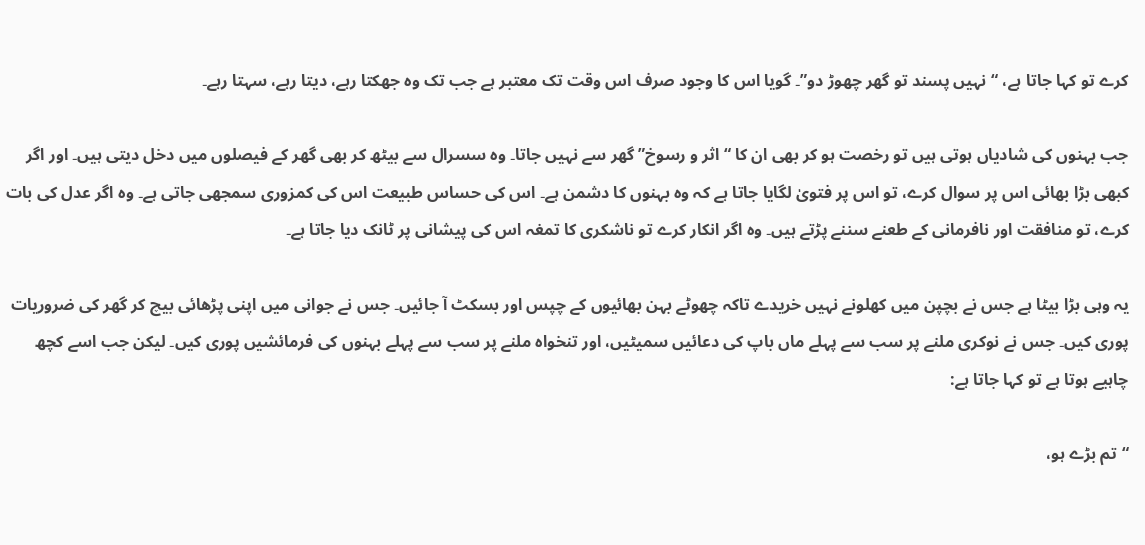کرے تو کہا جاتا ہے، “نہیں پسند تو گھر چھوڑ دو”۔ گویا اس کا وجود صرف اس وقت تک معتبر ہے جب تک وہ جھکتا رہے، دیتا رہے، سہتا رہے۔

جب بہنوں کی شادیاں ہوتی ہیں تو رخصت ہو کر بھی ان کا “اثر و رسوخ” گھر سے نہیں جاتا۔ وہ سسرال سے بیٹھ کر بھی گھر کے فیصلوں میں دخل دیتی ہیں۔ اور اگر کبھی بڑا بھائی اس پر سوال کرے، تو اس پر فتویٰ لگایا جاتا ہے کہ وہ بہنوں کا دشمن ہے۔ اس کی حساس طبیعت اس کی کمزوری سمجھی جاتی ہے۔ وہ اگر عدل کی بات کرے، تو منافقت اور نافرمانی کے طعنے سننے پڑتے ہیں۔ وہ اگر انکار کرے تو ناشکری کا تمغہ اس کی پیشانی پر ٹانک دیا جاتا ہے۔

یہ وہی بڑا بیٹا ہے جس نے بچپن میں کھلونے نہیں خریدے تاکہ چھوٹے بہن بھائیوں کے چپس اور بسکٹ آ جائیں۔ جس نے جوانی میں اپنی پڑھائی بیچ کر گھر کی ضروریات پوری کیں۔ جس نے نوکری ملنے پر سب سے پہلے ماں باپ کی دعائیں سمیٹیں، اور تنخواہ ملنے پر سب سے پہلے بہنوں کی فرمائشیں پوری کیں۔ لیکن جب اسے کچھ چاہیے ہوتا ہے تو کہا جاتا ہے:

“تم بڑے ہو،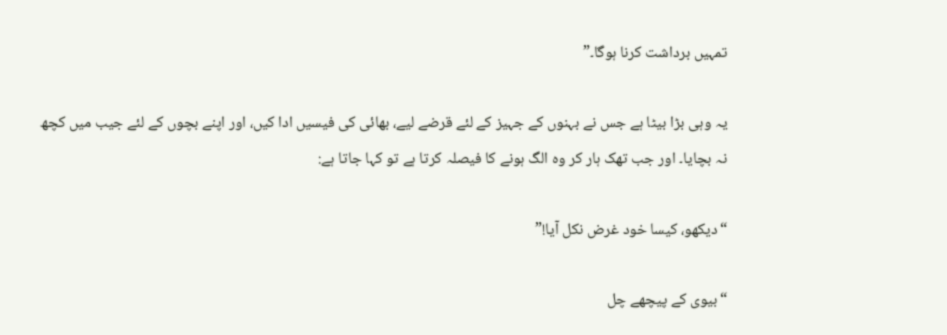تمہیں برداشت کرنا ہوگا۔”

یہ وہی بڑا بیٹا ہے جس نے بہنوں کے جہیز کے لئے قرضے لیے، بھائی کی فیسیں ادا کیں، اور اپنے بچوں کے لئے جیب میں کچھ نہ بچایا۔ اور جب تھک ہار کر وہ الگ ہونے کا فیصلہ کرتا ہے تو کہا جاتا ہے:

“دیکھو، کیسا خود غرض نکل آیا!”

“بیوی کے پیچھے چل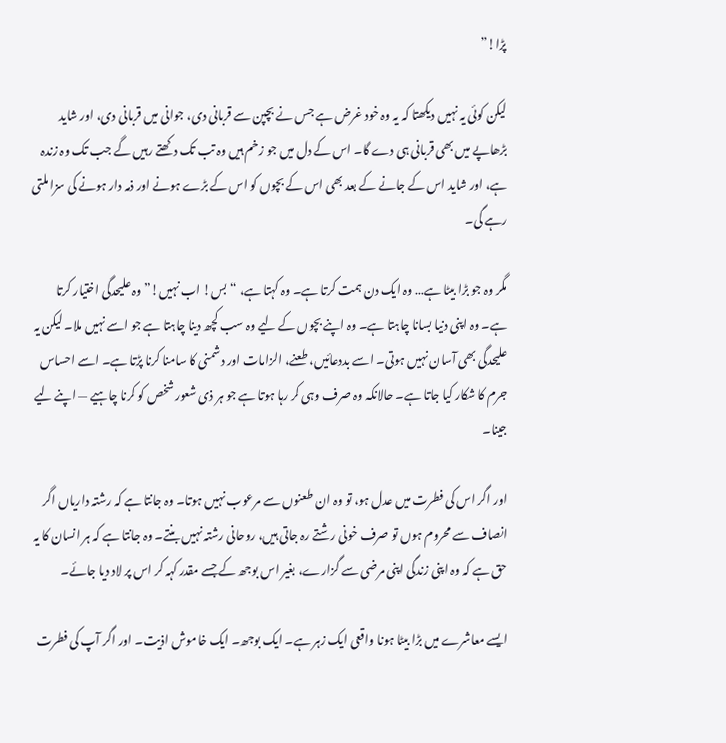پڑا!”

لیکن کوئی یہ نہیں دیکھتا کہ یہ وہ خود غرض ہے جس نے بچپن سے قربانی دی، جوانی میں قربانی دی، اور شاید بڑھاپے میں بھی قربانی ہی دے گا۔ اس کے دل میں جو زخم ہیں وہ تب تک دکھتے رہیں گے جب تک وہ زندہ ہے، اور شاید اس کے جانے کے بعد بھی اس کے بچوں کو اس کے بڑے ہونے اور ذمہ دار ہونے کی سزا ملتی رہے گی۔

مگر وہ جو بڑا بیٹا ہے… وہ ایک دن ہمت کرتا ہے۔ وہ کہتا ہے، “بس! اب نہیں!” وہ علیحدگی اختیار کرتا ہے۔ وہ اپنی دنیا بسانا چاہتا ہے۔ وہ اپنے بچوں کے لیے وہ سب کچھ دینا چاہتا ہے جو اسے نہیں ملا۔ لیکن یہ علیحدگی بھی آسان نہیں ہوتی۔ اسے بددعائیں، طعنے، الزامات اور دشمنی کا سامنا کرنا پڑتا ہے۔ اسے احساس جرم کا شکار کیا جاتا ہے۔ حالانکہ وہ صرف وہی کر رہا ہوتا ہے جو ہر ذی شعور شخص کو کرنا چاہیے — اپنے لیے جینا۔

اور اگر اس کی فطرت میں عدل ہو، تو وہ ان طعنوں سے مرعوب نہیں ہوتا۔ وہ جانتا ہے کہ رشتہ داریاں اگر انصاف سے محروم ہوں تو صرف خونی رشتے رہ جاتی ہیں، روحانی رشتہ نہیں بنتے۔ وہ جانتا ہے کہ ہر انسان کا یہ حق ہے کہ وہ اپنی زندگی اپنی مرضی سے گزارے، بغیر اس بوجھ کے جسے مقدر کہہ کر اس پر لاد دیا جائے۔

ایسے معاشرے میں بڑا بیٹا ہونا واقعی ایک زہر ہے۔ ایک بوجھ۔ ایک خاموش اذیت۔ اور اگر آپ کی فطرت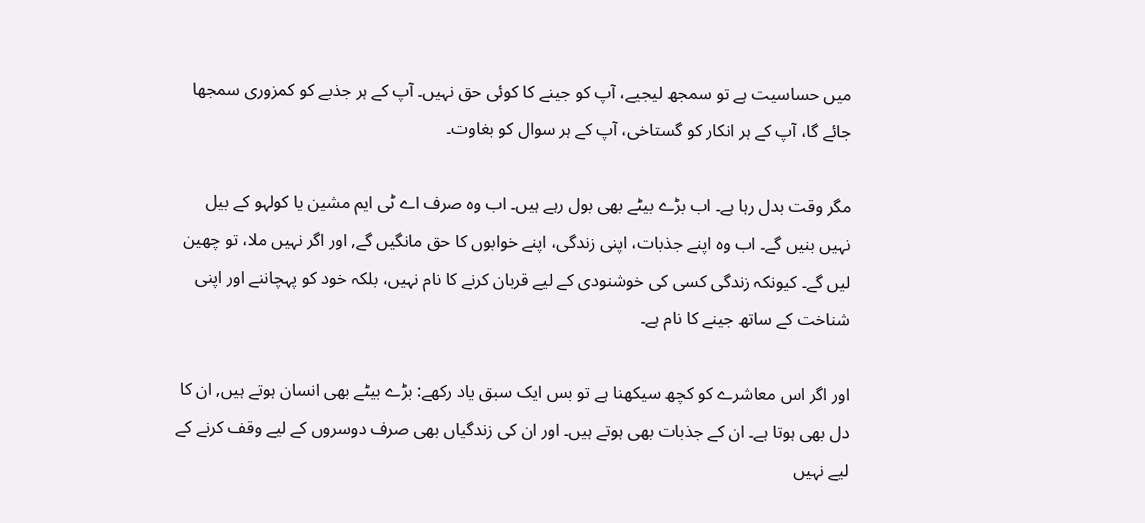میں حساسیت ہے تو سمجھ لیجیے، آپ کو جینے کا کوئی حق نہیں۔ آپ کے ہر جذبے کو کمزوری سمجھا جائے گا، آپ کے ہر انکار کو گستاخی، آپ کے ہر سوال کو بغاوت۔

مگر وقت بدل رہا ہے۔ اب بڑے بیٹے بھی بول رہے ہیں۔ اب وہ صرف اے ٹی ایم مشین یا کولہو کے بیل نہیں بنیں گے۔ اب وہ اپنے جذبات، اپنی زندگی، اپنے خوابوں کا حق مانگیں گے, اور اگر نہیں ملا، تو چھین لیں گے۔ کیونکہ زندگی کسی کی خوشنودی کے لیے قربان کرنے کا نام نہیں، بلکہ خود کو پہچاننے اور اپنی شناخت کے ساتھ جینے کا نام ہے۔

اور اگر اس معاشرے کو کچھ سیکھنا ہے تو بس ایک سبق یاد رکھے: بڑے بیٹے بھی انسان ہوتے ہیں, ان کا دل بھی ہوتا ہے۔ ان کے جذبات بھی ہوتے ہیں۔ اور ان کی زندگیاں بھی صرف دوسروں کے لیے وقف کرنے کے لیے نہیں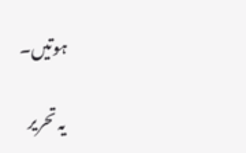ہوتیں۔

یہ تحریر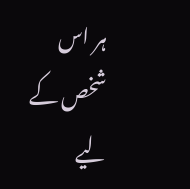ہر اس شخص کے لیے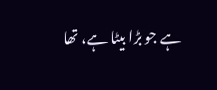ہے جو بڑا بیٹا ہے، تھا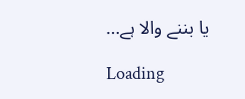یا بننے والا ہے…

Loading